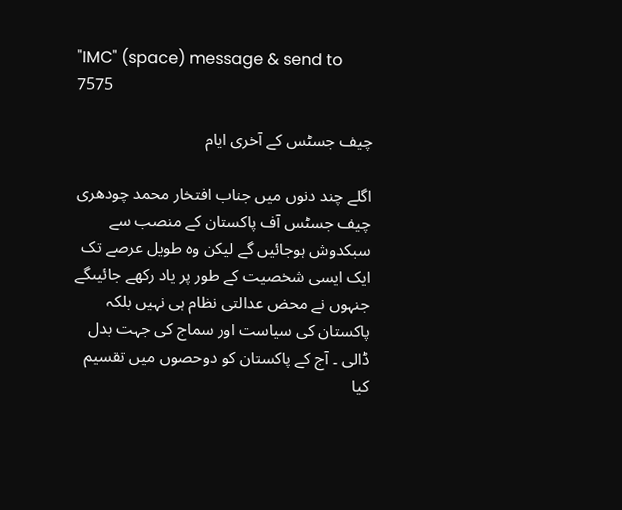"IMC" (space) message & send to 7575

چیف جسٹس کے آخری ایام

اگلے چند دنوں میں جناب افتخار محمد چودھری چیف جسٹس آف پاکستان کے منصب سے سبکدوش ہوجائیں گے لیکن وہ طویل عرصے تک ایک ایسی شخصیت کے طور پر یاد رکھے جائیںگے جنہوں نے محض عدالتی نظام ہی نہیں بلکہ پاکستان کی سیاست اور سماج کی جہت بدل ڈالی ۔ آج کے پاکستان کو دوحصوں میں تقسیم کیا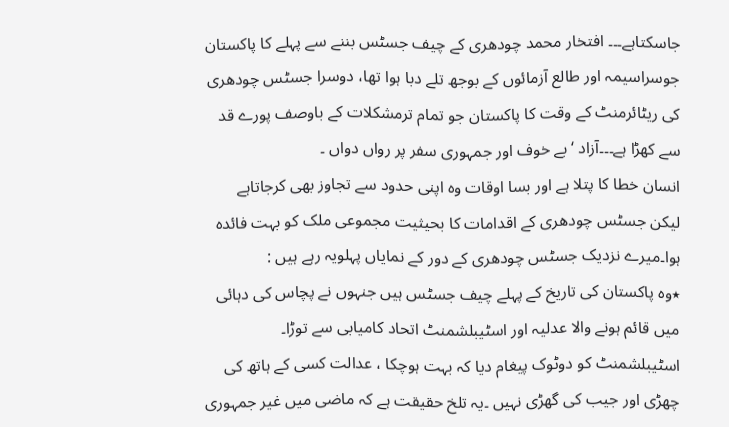جاسکتاہے۔۔۔ افتخار محمد چودھری کے چیف جسٹس بننے سے پہلے کا پاکستان جوسراسیمہ اور طالع آزمائوں کے بوجھ تلے دبا ہوا تھا، دوسرا جسٹس چودھری کی ریٹائرمنٹ کے وقت کا پاکستان جو تمام ترمشکلات کے باوصف پورے قد سے کھڑا ہے۔۔۔آزاد ‘بے خوف اور جمہوری سفر پر رواں دواں ۔
انسان خطا کا پتلا ہے اور بسا اوقات وہ اپنی حدود سے تجاوز بھی کرجاتاہے لیکن جسٹس چودھری کے اقدامات کا بحیثیت مجموعی ملک کو بہت فائدہ ہوا۔میرے نزدیک جسٹس چودھری کے دور کے نمایاں پہلویہ رہے ہیں :
٭وہ پاکستان کی تاریخ کے پہلے چیف جسٹس ہیں جنہوں نے پچاس کی دہائی میں قائم ہونے والا عدلیہ اور اسٹیبلشمنٹ اتحاد کامیابی سے توڑا۔ اسٹیبلشمنٹ کو دوٹوک پیغام دیا کہ بہت ہوچکا ، عدالت کسی کے ہاتھ کی چھڑی اور جیب کی گھڑی نہیں ۔یہ تلخ حقیقت ہے کہ ماضی میں غیر جمہوری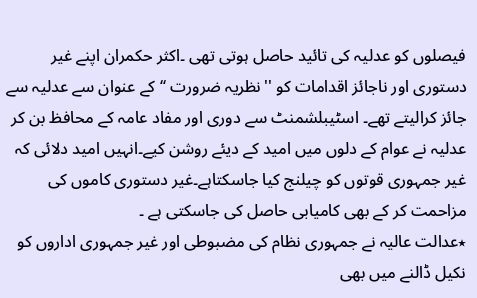فیصلوں کو عدلیہ کی تائید حاصل ہوتی تھی ۔اکثر حکمران اپنے غیر دستوری اور ناجائز اقدامات کو ''نظریہ ضرورت ‘‘کے عنوان سے عدلیہ سے جائز کرالیتے تھے۔ اسٹیبلشمنٹ سے دوری اور مفاد عامہ کے محافظ بن کر عدلیہ نے عوام کے دلوں میں امید کے دیئے روشن کیے۔انہیں امید دلائی کہ غیر جمہوری قوتوں کو چیلنج کیا جاسکتاہے۔غیر دستوری کاموں کی مزاحمت کر کے بھی کامیابی حاصل کی جاسکتی ہے ۔
٭عدالت عالیہ نے جمہوری نظام کی مضبوطی اور غیر جمہوری اداروں کو نکیل ڈالنے میں بھی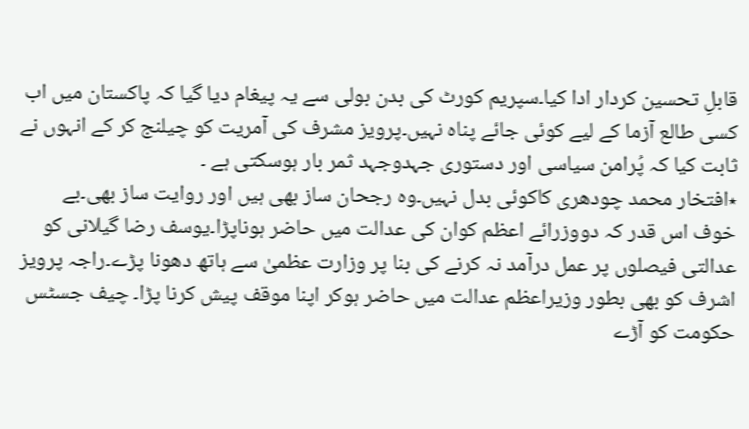قابلِ تحسین کردار ادا کیا۔سپریم کورٹ کی بدن بولی سے یہ پیغام دیا گیا کہ پاکستان میں اب کسی طالع آزما کے لیے کوئی جائے پناہ نہیں۔پرویز مشرف کی آمریت کو چیلنج کر کے انہوں نے ثابت کیا کہ پُرامن سیاسی اور دستوری جہدوجہد ثمر بار ہوسکتی ہے ۔
٭افتخار محمد چودھری کاکوئی بدل نہیں۔وہ رجحان ساز بھی ہیں اور روایت ساز بھی۔بے خوف اس قدر کہ دووزرائے اعظم کوان کی عدالت میں حاضر ہوناپڑا۔یوسف رضا گیلانی کو عدالتی فیصلوں پر عمل درآمد نہ کرنے کی بنا پر وزارت عظمیٰ سے ہاتھ دھونا پڑے۔راجہ پرویز اشرف کو بھی بطور وزیراعظم عدالت میں حاضر ہوکر اپنا موقف پیش کرنا پڑا۔ چیف جسٹس حکومت کو آڑے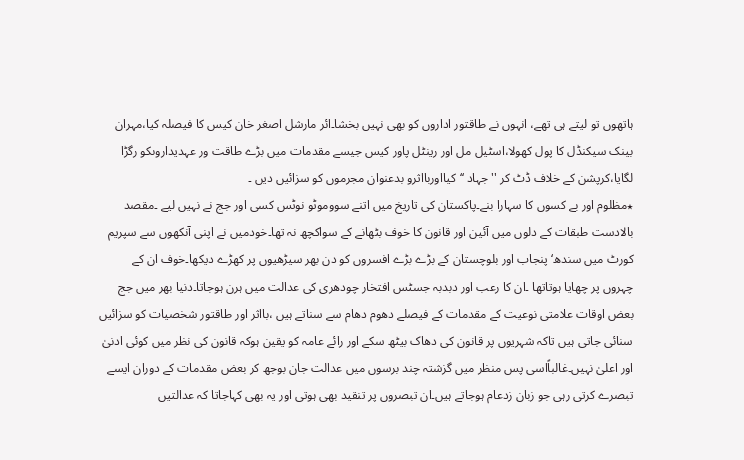ہاتھوں تو لیتے ہی تھے، انہوں نے طاقتور اداروں کو بھی نہیں بخشا۔ائر مارشل اصغر خان کیس کا فیصلہ کیا،مہران بینک سیکنڈل کا پول کھولا،اسٹیل مل اور رینٹل پاور کیس جیسے مقدمات میں بڑے طاقت ور عہدیداروںکو رگڑا لگایا،کرپشن کے خلاف ڈٹ کر ''جہاد ‘‘کیااوربااثرو بدعنوان مجرموں کو سزائیں دیں ۔
٭مظلوم اور بے کسوں کا سہارا بنے۔پاکستان کی تاریخ میں اتنے سووموٹو نوٹس کسی اور جج نے نہیں لیے ۔مقصد بالادست طبقات کے دلوں میں آئین اور قانون کا خوف بٹھانے کے سواکچھ نہ تھا۔خودمیں نے اپنی آنکھوں سے سپریم کورٹ میں سندھ‘پنجاب اور بلوچستان کے بڑے بڑے افسروں کو دن بھر سیڑھیوں پر کھڑے دیکھا۔خوف ان کے چہروں پر چھایا ہوتاتھا ۔ان کا رعب اور دبدبہ جسٹس افتخار چودھری کی عدالت میں ہرن ہوجاتا۔دنیا بھر میں جج بعض اوقات علامتی نوعیت کے مقدمات کے فیصلے دھوم دھام سے سناتے ہیں ،بااثر اور طاقتور شخصیات کو سزائیں سنائی جاتی ہیں تاکہ شہریوں پر قانون کی دھاک بیٹھ سکے اور رائے عامہ کو یقین ہوکہ قانون کی نظر میں کوئی ادنیٰ اور اعلیٰ نہیں۔غالباًاسی پس منظر میں گزشتہ چند برسوں میں عدالت جان بوجھ کر بعض مقدمات کے دوران ایسے تبصرے کرتی رہی جو زبان زدعام ہوجاتے ہیں۔ان تبصروں پر تنقید بھی ہوتی اور یہ بھی کہاجاتا کہ عدالتیں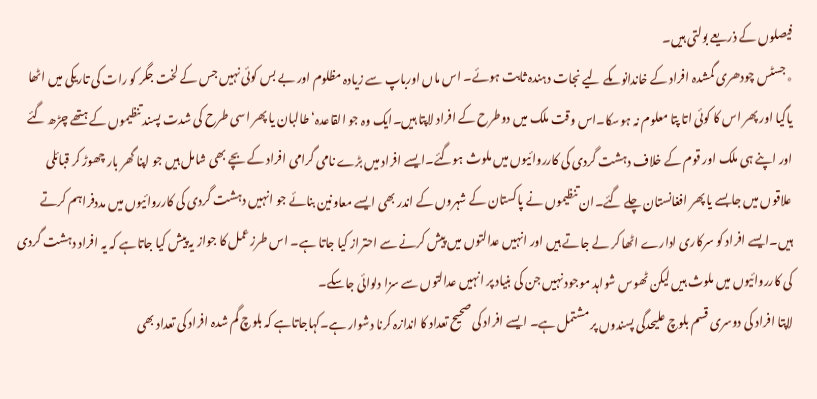فیصلوں کے ذریعے بولتی ہیں۔
٭جسٹس چودھری گمشدہ افراد کے خاندانوںکے لیے نجات دہندہ ثابت ہوئے۔ اس ماں اورباپ سے زیادہ مظلوم اور بے بس کوئی نہیں جس کے لخت جگر کو رات کی تاریکی میں اٹھا یاگیا اور پھر اس کا کوئی اتا پتا معلوم نہ ہوسکا۔اس وقت ملک میں دوطرح کے افراد لاپتا ہیں۔ایک وہ جو القاعدہ‘ طالبان یا پھر اسی طرح کی شدت پسند تنظیموں کے ہتھے چڑھ گئے اور اپنے ہی ملک اور قوم کے خلاف دہشت گردی کی کارروائیوں میں ملوث ہوگئے۔ایسے افراد میں بڑے نامی گرامی افراد کے بچے بھی شامل ہیں جو اپنا گھر بار چھوڑ کر قبائلی علاقوں میں جابسے یا پھر افغانستان چلے گئے۔ان تنظیموں نے پاکستان کے شہروں کے اندر بھی ایسے معاونین بنائے جو انہیں دہشت گردی کی کارروائیوں میں مددفراہم کرتے ہیں۔ایسے افراد کو سرکاری ادارے اٹھا کر لے جاتے ہیں اور انہیں عدالتوں میں پیش کرنے سے احتراز کیا جاتا ہے۔ اس طرزعمل کا جواز یہ پیش کیا جاتاہے کہ یہ افراد دہشت گردی کی کارروائیوں میں ملوث ہیں لیکن ٹھوس شواہد موجود نہیں جن کی بنیاد پر انہیں عدالتوں سے سزا دلوائی جاسکے۔
لاپتا افراد کی دوسری قسم بلوچ علیحدگی پسندوں پر مشتمل ہے۔ ایسے افراد کی صحیح تعداد کا اندازہ کرنا دشوار ہے۔کہاجاتاہے کہ بلوچ گم شدہ افراد کی تعداد بھی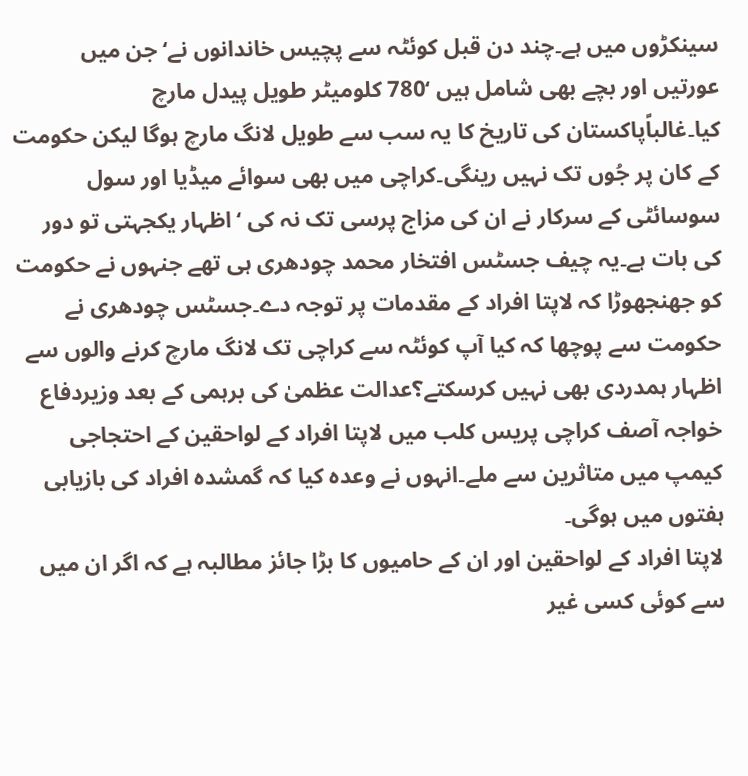سینکڑوں میں ہے۔چند دن قبل کوئٹہ سے پچیس خاندانوں نے‘ جن میں عورتیں اور بچے بھی شامل ہیں ‘780 کلومیٹر طویل پیدل مارچ کیا۔غالباًپاکستان کی تاریخ کا یہ سب سے طویل لانگ مارچ ہوگا لیکن حکومت کے کان پر جُوں تک نہیں رینگی۔کراچی میں بھی سوائے میڈیا اور سول سوسائٹی کے سرکار نے ان کی مزاج پرسی تک نہ کی ‘اظہار یکجہتی تو دور کی بات ہے۔یہ چیف جسٹس افتخار محمد چودھری ہی تھے جنہوں نے حکومت کو جھنجھوڑا کہ لاپتا افراد کے مقدمات پر توجہ دے۔جسٹس چودھری نے حکومت سے پوچھا کہ کیا آپ کوئٹہ سے کراچی تک لانگ مارچ کرنے والوں سے اظہار ہمدردی بھی نہیں کرسکتے؟عدالت عظمیٰ کی برہمی کے بعد وزیردفاع خواجہ آصف کراچی پریس کلب میں لاپتا افراد کے لواحقین کے احتجاجی کیمپ میں متاثرین سے ملے۔انہوں نے وعدہ کیا کہ گمشدہ افراد کی بازیابی ہفتوں میں ہوگی۔
لاپتا افراد کے لواحقین اور ان کے حامیوں کا بڑا جائز مطالبہ ہے کہ اگر ان میں سے کوئی کسی غیر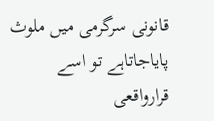قانونی سرگرمی میں ملوث پایاجاتاہے تو اسے قرارواقعی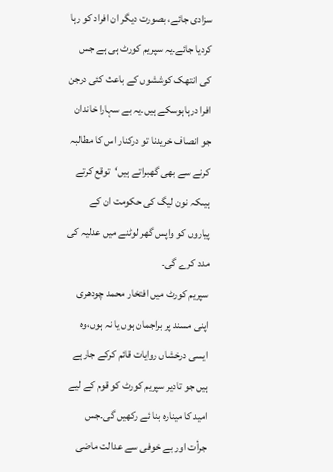سزادی جائے، بصورت دیگر ان افراد کو رہا کردیا جائے۔یہ سپریم کورٹ ہی ہے جس کی انتھک کوششوں کے باعث کئی درجن افرا درہاہوسکے ہیں۔یہ بے سہارا خاندان جو انصاف خریدنا تو درکنار اس کا مطالبہ کرنے سے بھی گھبراتے ہیں‘توقع کرتے ہیںکہ نون لیگ کی حکومت ان کے پیاروں کو واپس گھر لوٹنے میں عدلیہ کی مدد کرے گی۔
سپریم کورٹ میں افتخار محمد چودھری اپنی مسند پر براجمان ہوں یا نہ ہوں،وہ ایسی درخشاں روایات قائم کرکے جارہے ہیں جو تادیر سپریم کورٹ کو قوم کے لیے امید کا مینارہ بنا ئے رکھیں گی۔جس جرأت اور بے خوفی سے عدالت ماضی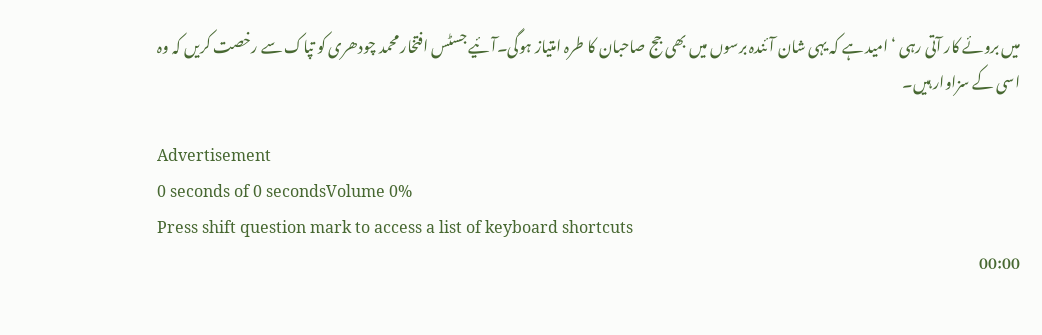میں بروئے کار آتی رہی ‘ امید ہے کہ یہی شان آئندہ برسوں میں بھی جج صاحبان کا طرہ امتیاز ہوگی۔آئیے جسٹس افتخار محمد چودھری کو تپاک سے رخصت کریں کہ وہ اسی کے سزاوار ہیں۔

Advertisement
0 seconds of 0 secondsVolume 0%
Press shift question mark to access a list of keyboard shortcuts
00:00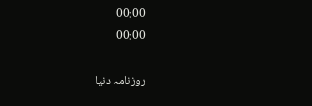00:00
00:00

روزنامہ دنیا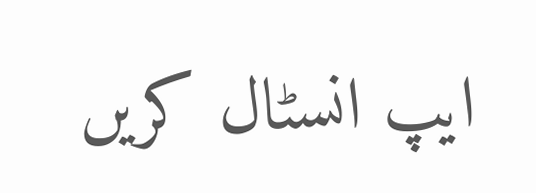ایپ انسٹال کریں